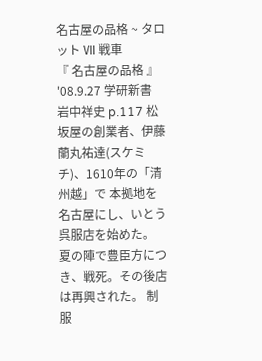名古屋の品格 ~ タロット Ⅶ 戦車
『 名古屋の品格 』 '08.9.27 学研新書 岩中祥史 p.117 松坂屋の創業者、伊藤蘭丸祐達(スケミチ)、1610年の「清州越」で 本拠地を名古屋にし、いとう呉服店を始めた。 夏の陣で豊臣方につき、戦死。その後店は再興された。 制服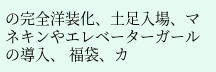の完全洋装化、土足入場、マネキンやエレベーターガールの導入、 福袋、カ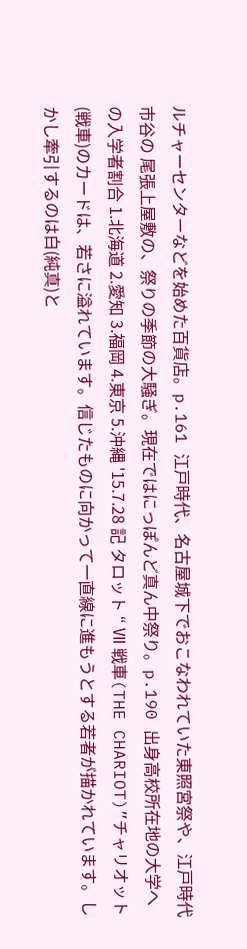ルチャーセンターなどを始めた百貨店。p.161 江戸時代、名古屋城下でおこなわれていた東照宮祭や、江戸時代市谷の 尾張上屋敷の、祭りの季節の大騒ぎ。現在ではにっぽんど真ん中祭り。p.190 出身高校所在地の大学への入学者割合 1.北海道 2.愛知 3.福岡 4.東京 5.沖縄 '15.7.28 記 タロット “ Ⅶ 戦車(THE CHARIOT)”チャリオット(戦車)のカードは、若さに溢れています。信じたものに向かって一直線に進もうとする若者が描かれています。しかし牽引するのは白(純真)と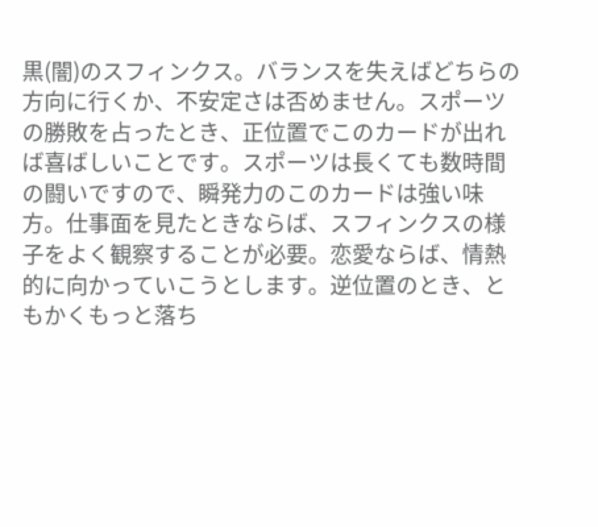黒(闇)のスフィンクス。バランスを失えばどちらの方向に行くか、不安定さは否めません。スポーツの勝敗を占ったとき、正位置でこのカードが出れば喜ばしいことです。スポーツは長くても数時間の闘いですので、瞬発力のこのカードは強い味方。仕事面を見たときならば、スフィンクスの様子をよく観察することが必要。恋愛ならば、情熱的に向かっていこうとします。逆位置のとき、ともかくもっと落ち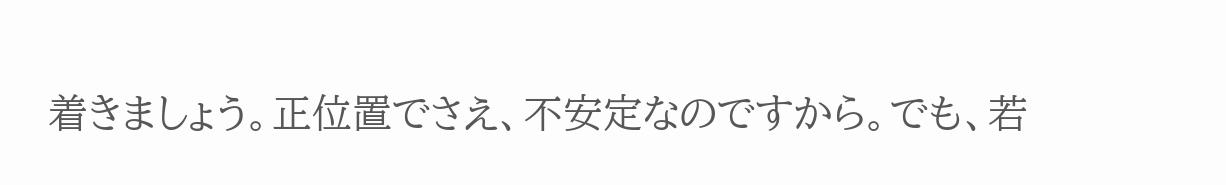着きましょう。正位置でさえ、不安定なのですから。でも、若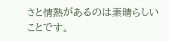さと情熱があるのは素晴らしいことです。